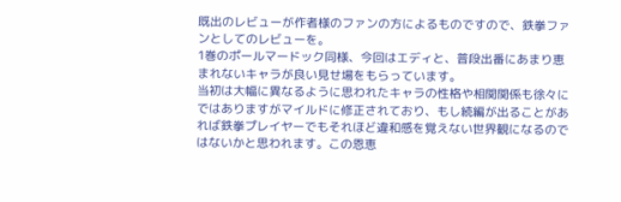既出のレビューが作者様のファンの方によるものですので、鉄拳ファンとしてのレビューを。
1巻のポールマードック同様、今回はエディと、普段出番にあまり恵まれないキャラが良い見せ場をもらっています。
当初は大幅に異なるように思われたキャラの性格や相関関係も徐々にではありますがマイルドに修正されており、もし続編が出ることがあれば鉄拳プレイヤーでもそれほど違和感を覚えない世界観になるのではないかと思われます。この恩恵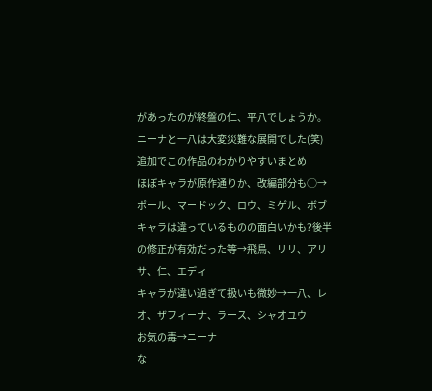があったのが終盤の仁、平八でしょうか。
ニーナと一八は大変災難な展開でした(笑)
追加でこの作品のわかりやすいまとめ
ほぼキャラが原作通りか、改編部分も○→ポール、マードック、ロウ、ミゲル、ボブ
キャラは違っているものの面白いかも?後半の修正が有効だった等→飛鳥、リリ、アリサ、仁、エディ
キャラが違い過ぎて扱いも微妙→一八、レオ、ザフィーナ、ラース、シャオユウ
お気の毒→ニーナ
な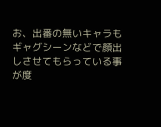お、出番の無いキャラもギャグシーンなどで顔出しさせてもらっている事が度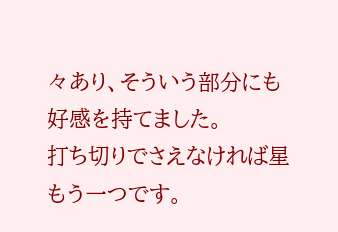々あり、そういう部分にも好感を持てました。
打ち切りでさえなければ星もう一つです。